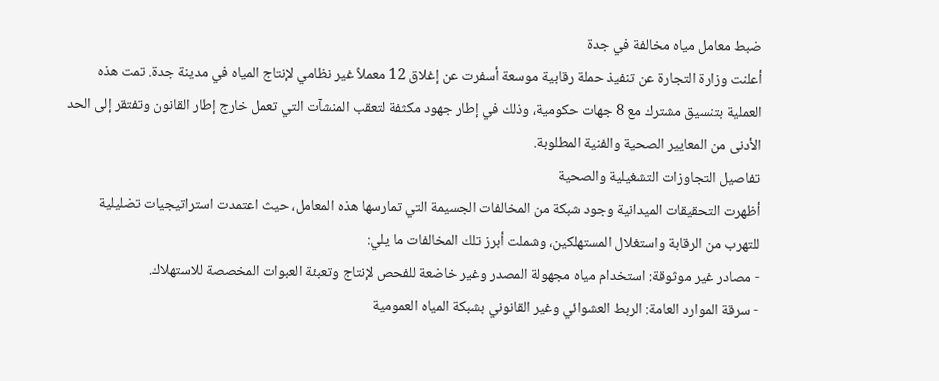ضبط معامل مياه مخالفة في جدة
أعلنت وزارة التجارة عن تنفيذ حملة رقابية موسعة أسفرت عن إغلاق 12 معملاً غير نظامي لإنتاج المياه في مدينة جدة. تمت هذه العملية بتنسيق مشترك مع 8 جهات حكومية، وذلك في إطار جهود مكثفة لتعقب المنشآت التي تعمل خارج إطار القانون وتفتقر إلى الحد الأدنى من المعايير الصحية والفنية المطلوبة.
تفاصيل التجاوزات التشغيلية والصحية
أظهرت التحقيقات الميدانية وجود شبكة من المخالفات الجسيمة التي تمارسها هذه المعامل، حيث اعتمدت استراتيجيات تضليلية للتهرب من الرقابة واستغلال المستهلكين، وشملت أبرز تلك المخالفات ما يلي:
- مصادر غير موثوقة: استخدام مياه مجهولة المصدر وغير خاضعة للفحص لإنتاج وتعبئة العبوات المخصصة للاستهلاك.
- سرقة الموارد العامة: الربط العشوائي وغير القانوني بشبكة المياه العمومية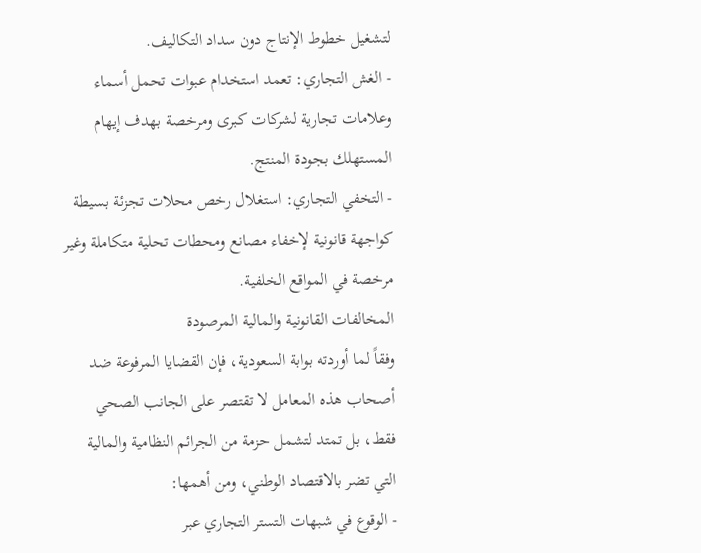لتشغيل خطوط الإنتاج دون سداد التكاليف.
- الغش التجاري: تعمد استخدام عبوات تحمل أسماء وعلامات تجارية لشركات كبرى ومرخصة بهدف إيهام المستهلك بجودة المنتج.
- التخفي التجاري: استغلال رخص محلات تجزئة بسيطة كواجهة قانونية لإخفاء مصانع ومحطات تحلية متكاملة وغير مرخصة في المواقع الخلفية.
المخالفات القانونية والمالية المرصودة
وفقاً لما أوردته بوابة السعودية، فإن القضايا المرفوعة ضد أصحاب هذه المعامل لا تقتصر على الجانب الصحي فقط، بل تمتد لتشمل حزمة من الجرائم النظامية والمالية التي تضر بالاقتصاد الوطني، ومن أهمها:
- الوقوع في شبهات التستر التجاري عبر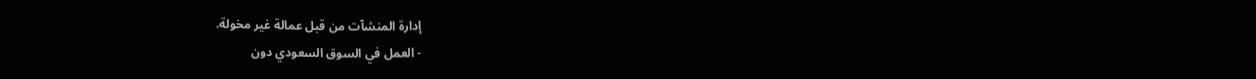إدارة المنشآت من قبل عمالة غير مخولة.
- العمل في السوق السعودي دون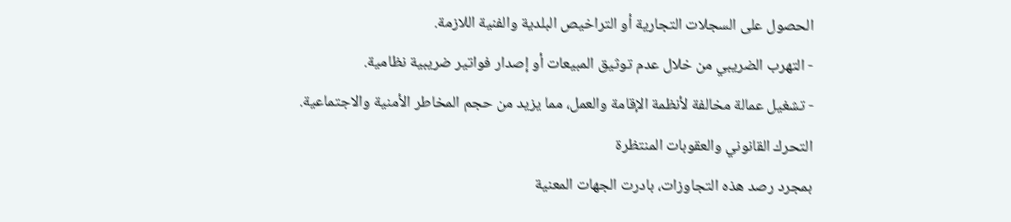الحصول على السجلات التجارية أو التراخيص البلدية والفنية اللازمة.
- التهرب الضريبي من خلال عدم توثيق المبيعات أو إصدار فواتير ضريبية نظامية.
- تشغيل عمالة مخالفة لأنظمة الإقامة والعمل، مما يزيد من حجم المخاطر الأمنية والاجتماعية.
التحرك القانوني والعقوبات المنتظرة
بمجرد رصد هذه التجاوزات، بادرت الجهات المعنية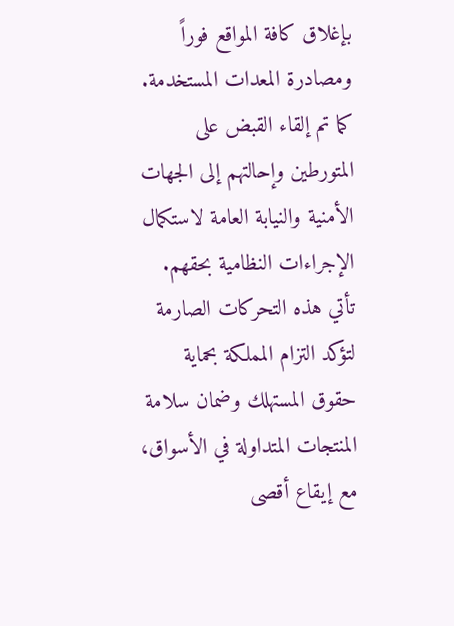بإغلاق كافة المواقع فوراً ومصادرة المعدات المستخدمة. كما تم إلقاء القبض على المتورطين وإحالتهم إلى الجهات الأمنية والنيابة العامة لاستكمال الإجراءات النظامية بحقهم.
تأتي هذه التحركات الصارمة لتؤكد التزام المملكة بحماية حقوق المستهلك وضمان سلامة المنتجات المتداولة في الأسواق، مع إيقاع أقصى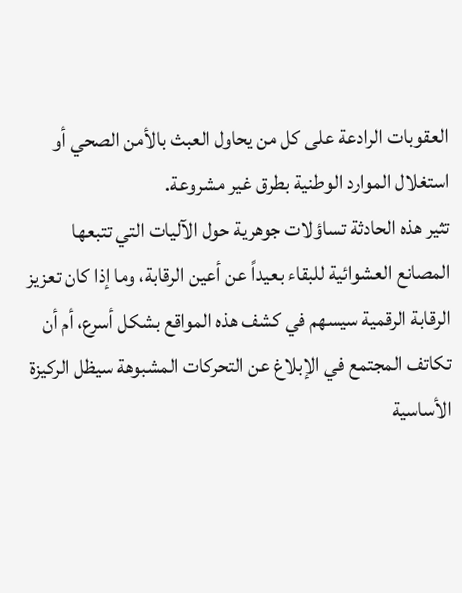العقوبات الرادعة على كل من يحاول العبث بالأمن الصحي أو استغلال الموارد الوطنية بطرق غير مشروعة.
تثير هذه الحادثة تساؤلات جوهرية حول الآليات التي تتبعها المصانع العشوائية للبقاء بعيداً عن أعين الرقابة، وما إذا كان تعزيز الرقابة الرقمية سيسهم في كشف هذه المواقع بشكل أسرع، أم أن تكاتف المجتمع في الإبلاغ عن التحركات المشبوهة سيظل الركيزة الأساسية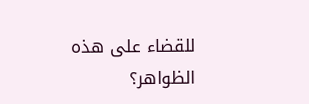للقضاء على هذه الظواهر؟